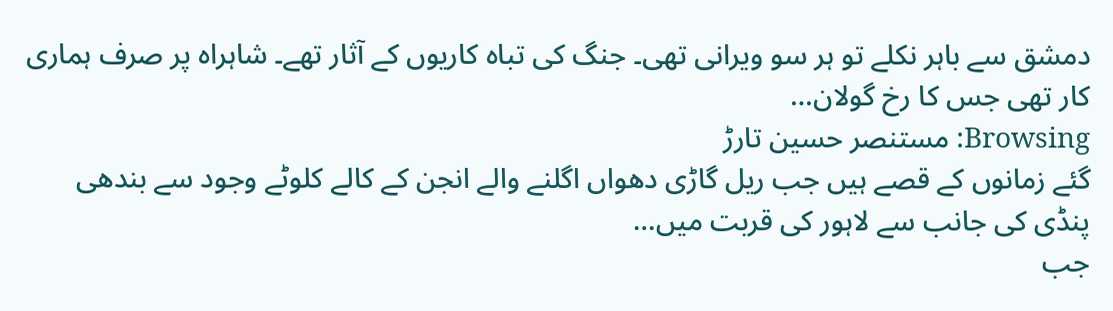دمشق سے باہر نکلے تو ہر سو ویرانی تھی۔ جنگ کی تباہ کاریوں کے آثار تھے۔ شاہراہ پر صرف ہماری کار تھی جس کا رخ گولان…
Browsing: مستنصر حسين تارڑ
گئے زمانوں کے قصے ہیں جب ریل گاڑی دھواں اگلنے والے انجن کے کالے کلوٹے وجود سے بندھی پنڈی کی جانب سے لاہور کی قربت میں…
جب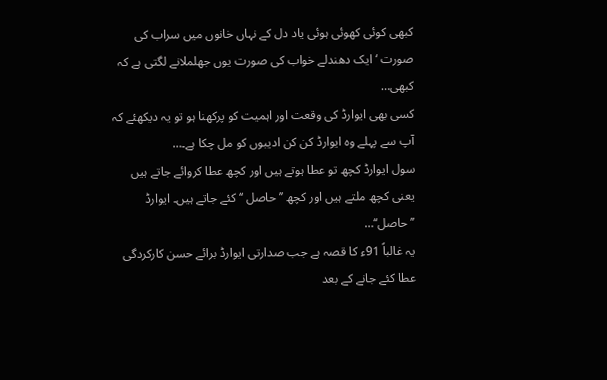کبھی کوئی کھوئی ہوئی یاد دل کے نہاں خانوں میں سراب کی صورت ‘ ایک دھندلے خواب کی صورت یوں جھلملانے لگتی ہے کہ کبھی…
کسی بھی ایوارڈ کی وقعت اور اہمیت کو پرکھنا ہو تو یہ دیکھئے کہ آپ سے پہلے وہ ایوارڈ کن کن ادیبوں کو مل چکا ہے۔…
سول ایوارڈ کچھ تو عطا ہوتے ہیں اور کچھ عطا کروائے جاتے ہیں یعنی کچھ ملتے ہیں اور کچھ ’’حاصل ‘‘ کئے جاتے ہیں۔ ایوارڈ ’’حاصل‘‘…
یہ غالباً 91ء کا قصہ ہے جب صدارتی ایوارڈ برائے حسن کارکردگی عطا کئے جانے کے بعد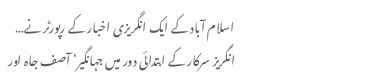اسلام آباد کے ایک انگریزی اخبار کے رپورٹر نے…
انگریز سرکار کے ابتدائی دور میں جہانگیر‘ آصف جاہ اور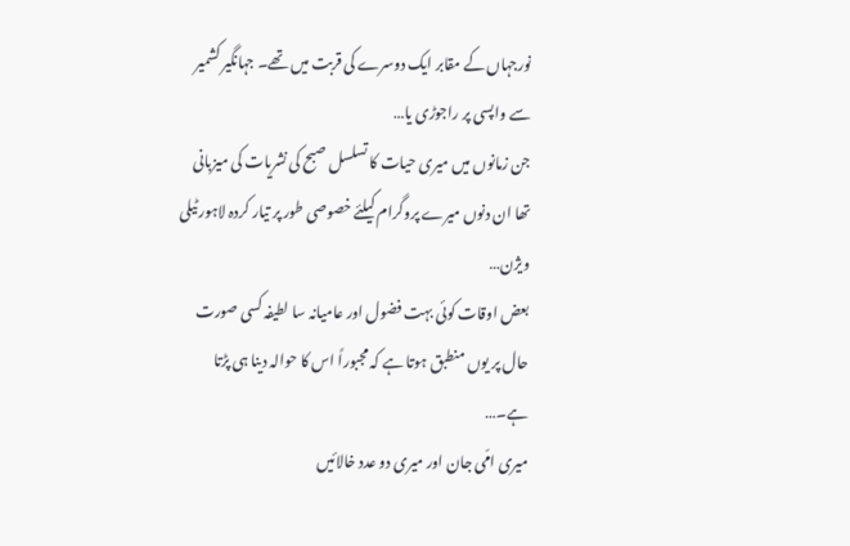نورجہاں کے مقابر ایک دوسرے کی قربت میں تھے۔ جہانگیر کشمیر سے واپسی پر راجوڑی یا…
جن زمانوں میں میری حیات کا تسلسل صبح کی نشریات کی میزبانی تھا ان دنوں میرے پروگرام کیلئے خصوصی طور پر تیار کردہ لاہور ٹیلی ویژن…
بعض اوقات کوئی بہت فضول اور عامیانہ سا لطیفہ کسی صورت حال پر یوں منطبق ہوتا ہے کہ مجبوراً اس کا حوالہ دینا ہی پڑتا ہے۔…
میری امّی جان اور میری دو عدد خالائیں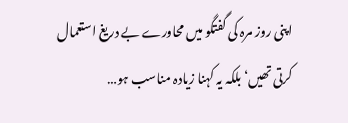اپنی روز مرہ کی گفتگو میں محاورے بے دریغ استعمال کرتی تھیں‘ بلکہ یہ کہنا زیادہ مناسب ہو…